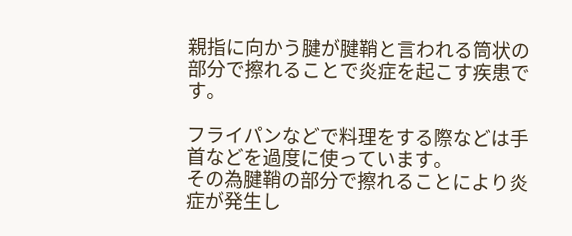親指に向かう腱が腱鞘と言われる筒状の部分で擦れることで炎症を起こす疾患です。

フライパンなどで料理をする際などは手首などを過度に使っています。
その為腱鞘の部分で擦れることにより炎症が発生し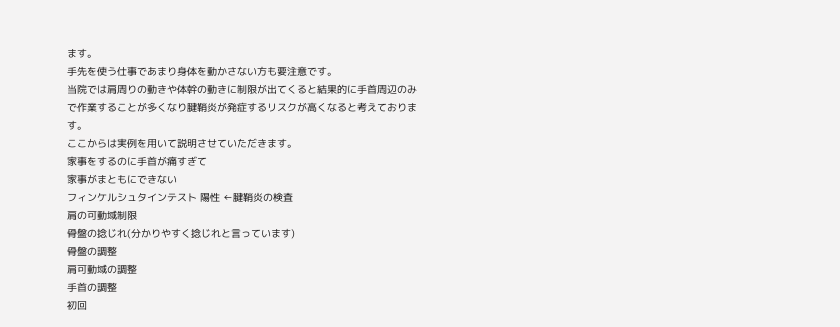ます。
手先を使う仕事であまり身体を動かさない方も要注意です。
当院では肩周りの動きや体幹の動きに制限が出てくると結果的に手首周辺のみで作業することが多くなり腱鞘炎が発症するリスクが高くなると考えております。
ここからは実例を用いて説明させていただきます。
家事をするのに手首が痛すぎて
家事がまともにできない
フィンケルシュタインテスト 陽性 ←腱鞘炎の検査
肩の可動域制限
骨盤の捻じれ(分かりやすく捻じれと言っています)
骨盤の調整
肩可動域の調整
手首の調整
初回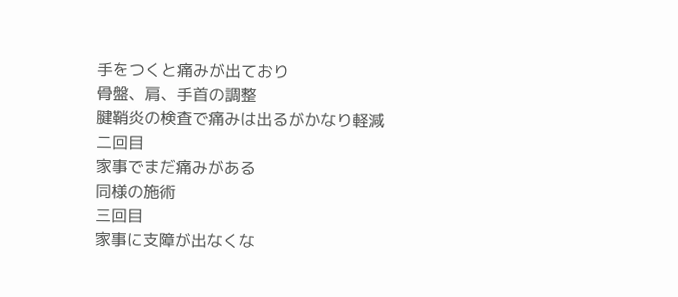手をつくと痛みが出ており
骨盤、肩、手首の調整
腱鞘炎の検査で痛みは出るがかなり軽減
二回目
家事でまだ痛みがある
同様の施術
三回目
家事に支障が出なくな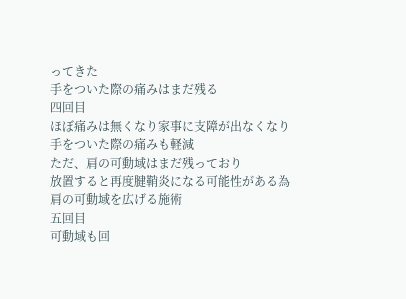ってきた
手をついた際の痛みはまだ残る
四回目
ほぼ痛みは無くなり家事に支障が出なくなり
手をついた際の痛みも軽減
ただ、肩の可動域はまだ残っており
放置すると再度腱鞘炎になる可能性がある為
肩の可動域を広げる施術
五回目
可動域も回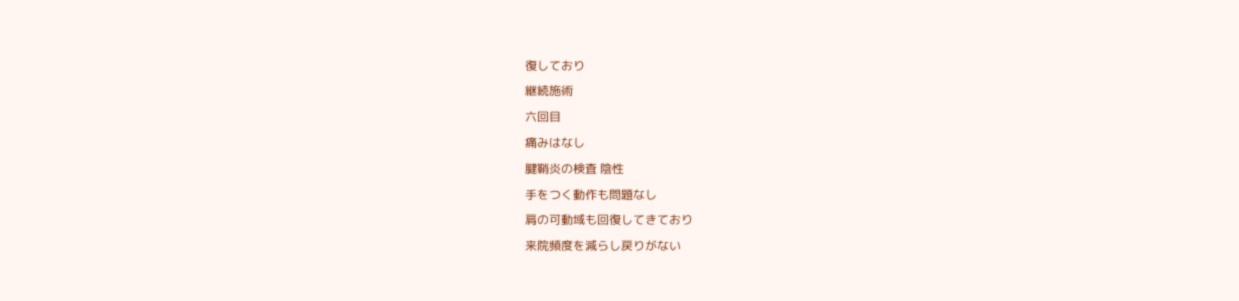復しており
継続施術
六回目
痛みはなし
腱鞘炎の検査 陰性
手をつく動作も問題なし
肩の可動域も回復してきており
来院頻度を減らし戻りがない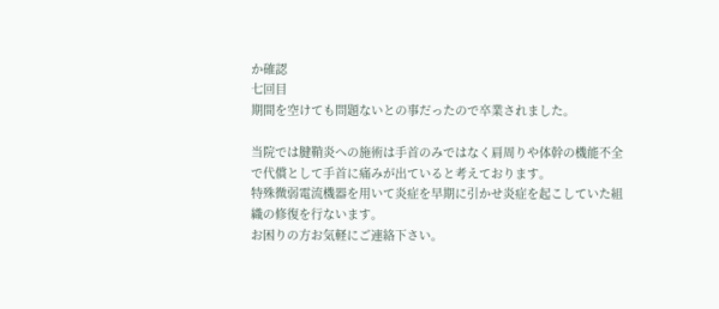か確認
七回目
期間を空けても問題ないとの事だったので卒業されました。

当院では腱鞘炎への施術は手首のみではなく肩周りや体幹の機能不全で代償として手首に痛みが出ていると考えております。
特殊微弱電流機器を用いて炎症を早期に引かせ炎症を起こしていた組織の修復を行ないます。
お困りの方お気軽にご連絡下さい。